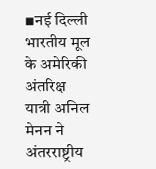▪नई दिल्ली
भारतीय मूल के अमेरिकी अंतरिक्ष यात्री अनिल मेनन ने अंतरराष्ट्रीय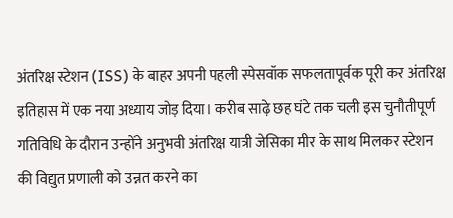अंतरिक्ष स्टेशन (ISS) के बाहर अपनी पहली स्पेसवॉक सफलतापूर्वक पूरी कर अंतरिक्ष इतिहास में एक नया अध्याय जोड़ दिया। करीब साढ़े छह घंटे तक चली इस चुनौतीपूर्ण गतिविधि के दौरान उन्होंने अनुभवी अंतरिक्ष यात्री जेसिका मीर के साथ मिलकर स्टेशन की विद्युत प्रणाली को उन्नत करने का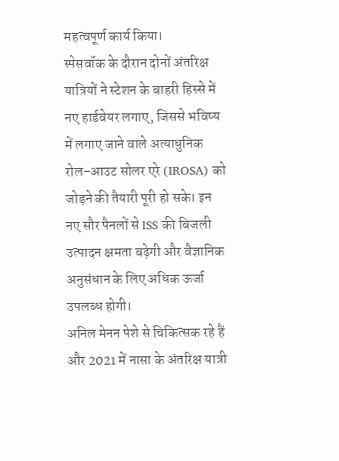महत्वपूर्ण कार्य किया।
स्पेसवॉक के दौरान दोनों अंतरिक्ष यात्रियों ने स्टेशन के बाहरी हिस्से में नए हार्डवेयर लगाए, जिससे भविष्य में लगाए जाने वाले अत्याधुनिक रोल-आउट सोलर एरे (IROSA) को जोड़ने की तैयारी पूरी हो सके। इन नए सौर पैनलों से ISS की बिजली उत्पादन क्षमता बढ़ेगी और वैज्ञानिक अनुसंधान के लिए अधिक ऊर्जा उपलब्ध होगी।
अनिल मेनन पेशे से चिकित्सक रहे हैं और 2021 में नासा के अंतरिक्ष यात्री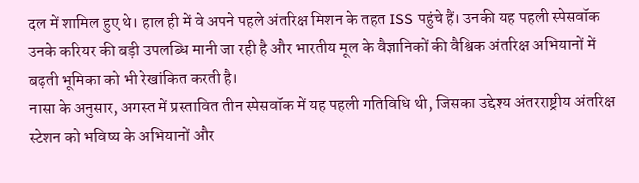दल में शामिल हुए थे। हाल ही में वे अपने पहले अंतरिक्ष मिशन के तहत ISS पहुंचे हैं। उनकी यह पहली स्पेसवॉक उनके करियर की बड़ी उपलब्धि मानी जा रही है और भारतीय मूल के वैज्ञानिकों की वैश्विक अंतरिक्ष अभियानों में बढ़ती भूमिका को भी रेखांकित करती है।
नासा के अनुसार, अगस्त में प्रस्तावित तीन स्पेसवॉक में यह पहली गतिविधि थी, जिसका उद्देश्य अंतरराष्ट्रीय अंतरिक्ष स्टेशन को भविष्य के अभियानों और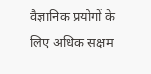वैज्ञानिक प्रयोगों के लिए अधिक सक्षम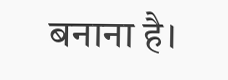बनाना है।